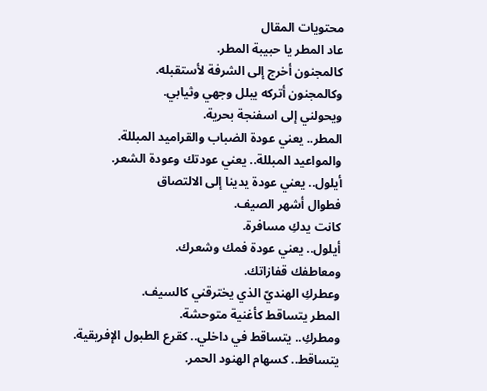محتويات المقال
عاد المطر يا حبيبة المطر.
كالمجنون أخرج إلى الشرفة لأستقبله.
وكالمجنون أتركه يبلل وجهي وثيابي.
ويحولني إلى اسفنجة بحرية.
المطر.. يعني عودة الضباب والقراميد المبللة.
والمواعيد المبللة.. يعني عودتك وعودة الشعر.
أيلول.. يعني عودة يدينا إلى الالتصاق
فطوال أشهر الصيف.
كانت يدكِ مسافرة.
أيلول.. يعني عودة فمك وشعرك.
ومعاطفك قفازاتك.
وعطركِ الهنديّ الذي يخترقني كالسيف.
المطر يتساقط كأغنية متوحشة.
ومطركِ.. يتساقط في داخلي.. كقرع الطبول الإفريقية.
يتساقط.. كسهام الهنود الحمر.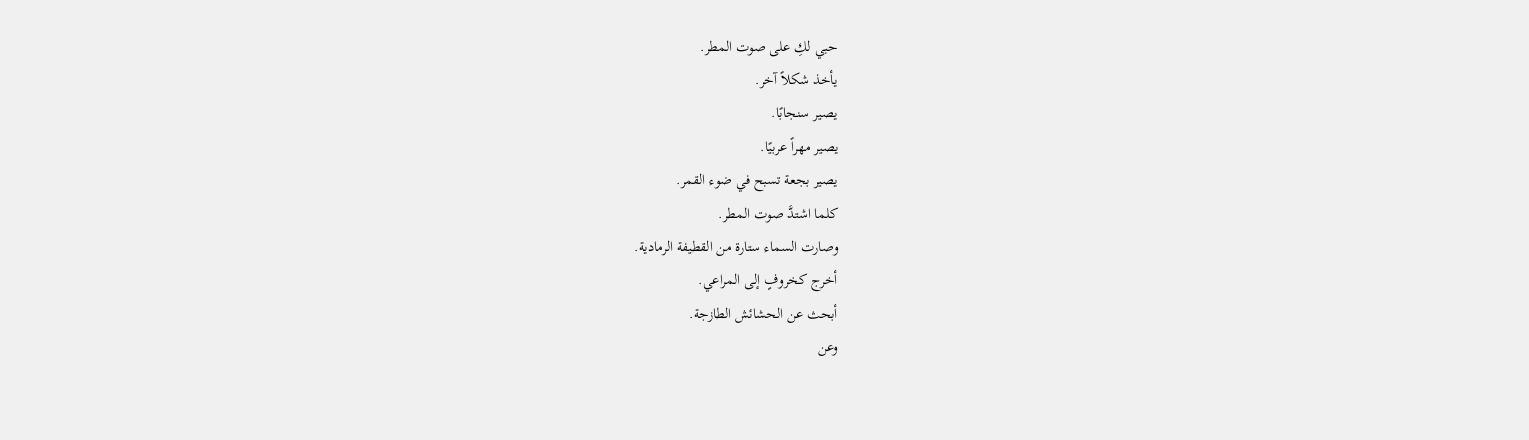حبي لكِ على صوت المطر.
يأخذ شكلاً آخر.
يصير سنجابًا.
يصير مهراً عربيًا.
يصير بجعة تسبح في ضوء القمر.
كلما اشتدَّ صوت المطر.
وصارت السماء ستارة من القطيفة الرمادية.
أخرج كخروفٍ إلى المراعي.
أبحث عن الحشائش الطازجة.
وعن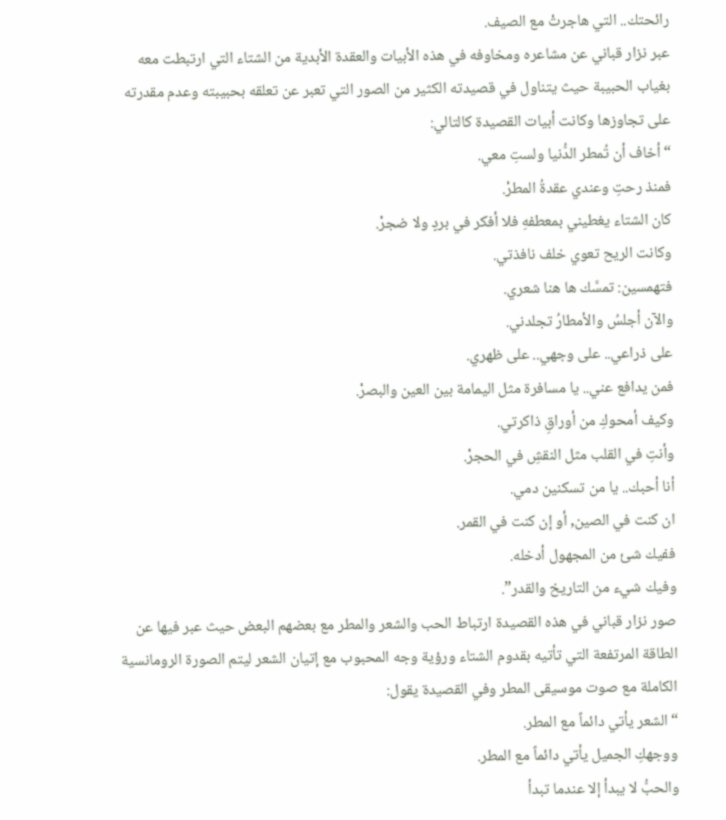رائحتك.. التي هاجرتْ مع الصيف.
عبر نزار قباني عن مشاعره ومخاوفه في هذه الأبيات والعقدة الأبدية من الشتاء التي ارتبطت معه بغياب الحبيبة حيث يتناول في قصيدته الكثير من الصور التي تعبر عن تعلقه بحبيبته وعدم مقدرته على تجاوزها وكانت أبيات القصيدة كالتالي:
“أخاف أن تُمطر الدُّنيا ولستِ معي.
فمنذ رحتِ وعندي عقدةُ المطرْ.
كان الشتاء يغطيني بمعطفهِ فلا أفكر في بردٍ ولا ضجرْ.
وكانت الريح تعوي خلف نافذتي.
فتهمسين: تمسَّك ها هنا شعري.
والآن أجلسُ والأمطارُ تجلدني.
على ذراعي.. على وجهي.. على ظهري.
فمن يدافع عني.. يا مسافرة مثل اليمامة بين العين والبصرْ.
وكيف أمحوكِ من أوراقِ ذاكرتي.
وأنتِ في القلب مثل النقشِ في الحجرْ.
أنا أحبك.. يا من تسكنين دمي.
ان كنت في الصين, أو إن كنت في القمر.
ففيك شئ من المجهول أدخله.
وفيك شيء من التاريخ والقدر”.
صور نزار قباني في هذه القصيدة ارتباط الحب والشعر والمطر مع بعضهم البعض حيث عبر فيها عن الطاقة المرتفعة التي تأتيه بقدوم الشتاء ورؤية وجه المحبوب مع إتيان الشعر ليتم الصورة الرومانسية الكاملة مع صوت موسيقى المطر وفي القصيدة يقول:
“الشعر يأتي دائماً مع المطر.
ووجهكِ الجميل يأتي دائماً مع المطر.
والحبُّ لا يبدأ إلا عندما تبدأ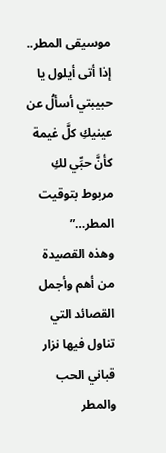موسيقى المطر..
إذا أتى أيلول يا حبيبتي أسألُ عن عينيكِ كلَّ غيمة
كأنَّ حبِّي لكِ مربوط بتوقيت المطر…”
وهذه القصيدة من أهم وأجمل القصائد التي تناول فيها نزار قباني الحب والمطر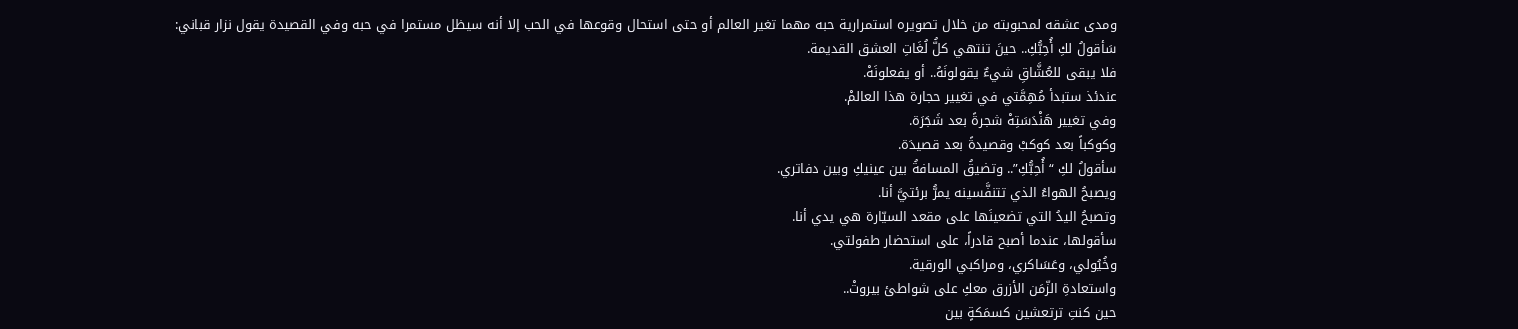ومدى عشقه لمحبوبته من خلال تصويره استمرارية حبه مهما تغير العالم أو حتى استحال وقوعها في الحب إلا أنه سيظل مستمرا في حبه وفي القصيدة يقول نزار قباني:
سَأقولُ لكِ أُحِبُّكِ.. حينَ تنتهي كلُّ لُغَاتِ العشق القديمة.
فلا يبقى للعُشَّاقِ شيءٌ يقولونَهُ.. أو يفعلونَهْ.
عندئذ ستبدأ مُهِمَّتي في تغيير حجارة هذا العالمْ.
وفي تغيير هَنْدَسَتِهْ شجرةً بعد شَجَرَة.
وكوكباً بعد كوكبْ وقصيدةً بعد قصيدَة.
سأقولُ لكِ “أُحِبُّكِ”.. وتضيقُ المسافةُ بين عينيكِ وبين دفاتري.
ويصبحُ الهواءُ الذي تتنفَّسينه يمرُّ برئتيَّ أنا.
وتصبحُ اليدُ التي تضعينَها على مقعد السيّارة هي يدي أنا.
سأقولها، عندما أصبح قادراً، على استحضار طفولتي.
وخُيُولي، وعَسَاكري، ومراكبي الورقية.
واستعادةِ الزّمَن الأزرق معكِ على شواطئ بيروتْ..
حين كنتِ ترتعشين كسمَكةٍ بين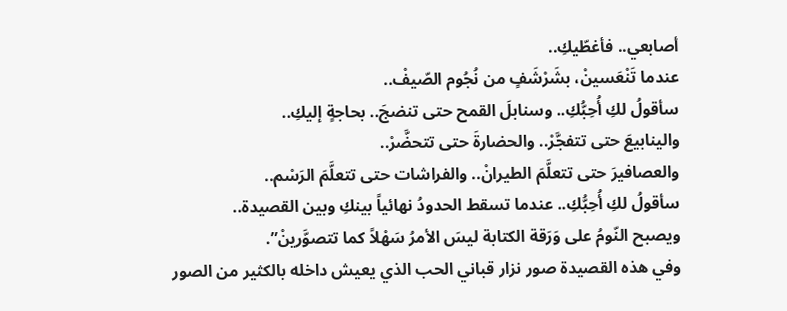أصابعي.. فأغطّيكِ..
عندما تَنْعَسينْ، بشَرْشَفٍ من نُجُوم الصّيفْ..
سأقولُ لكِ أُحِبُّكِ.. وسنابلَ القمح حتى تنضجَ.. بحاجةٍ إليكِ..
والينابيعَ حتى تتفجَّرْ.. والحضارةَ حتى تتحضَّرْ..
والعصافيرَ حتى تتعلَّمَ الطيرانْ.. والفراشات حتى تتعلَّمَ الرَسْم..
سأقولُ لكِ أُحِبُّكِ.. عندما تسقط الحدودُ نهائياً بينكِ وبين القصيدة..
ويصبح النّومُ على وَرَقة الكتابة ليسَ الأمرُ سَهْلاً كما تتصوَّرينْ”.
وفي هذه القصيدة صور نزار قباني الحب الذي يعيش داخله بالكثير من الصور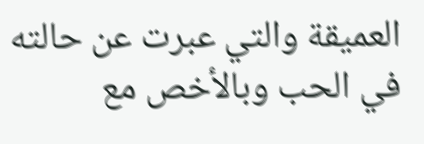العميقة والتي عبرت عن حالته في الحب وبالأخص مع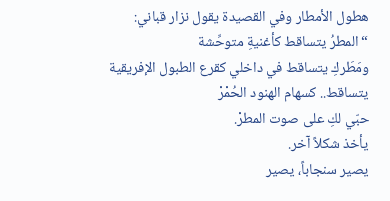هطول الأمطار وفي القصيدة يقول نزار قباني:
“المطرُ يتساقط كأغنيةِ متوحِّشة
ومَطَركِ يتساقط في داخلي كقرع الطبول الإفريقية
يتساقط.. كسهام الهنود الحُمْرْ
حبّي لكِ على صوت المطرْ.
يأخذ شكلاً آخر.
يصير سنجاباً، يصير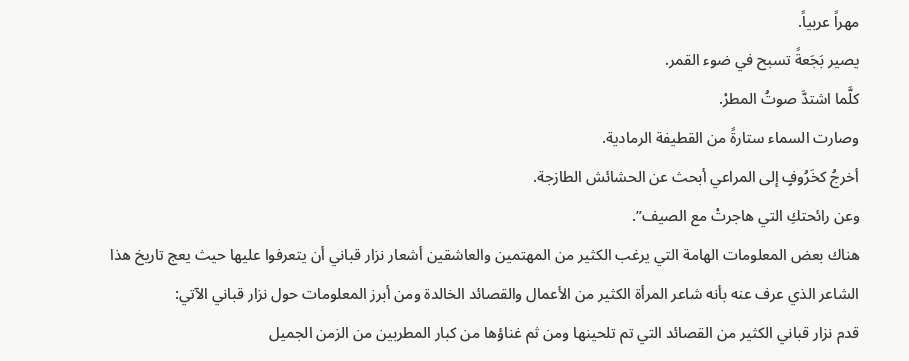مهراً عربياً.
يصير بَجَعةً تسبح في ضوء القمر.
كلَّما اشتدَّ صوتُ المطرْ.
وصارت السماء ستارةً من القطيفة الرمادية.
أخرجُ كخَرُوفٍ إلى المراعي أبحث عن الحشائش الطازجة.
وعن رائحتكِ التي هاجرتْ مع الصيف”.
هناك بعض المعلومات الهامة التي يرغب الكثير من المهتمين والعاشقين أشعار نزار قباني أن يتعرفوا عليها حيث يعج تاريخ هذا الشاعر الذي عرف عنه بأنه شاعر المرأة الكثير من الأعمال والقصائد الخالدة ومن أبرز المعلومات حول نزار قباني الآتي:
قدم نزار قباني الكثير من القصائد التي تم تلحينها ومن ثم غناؤها من كبار المطربين من الزمن الجميل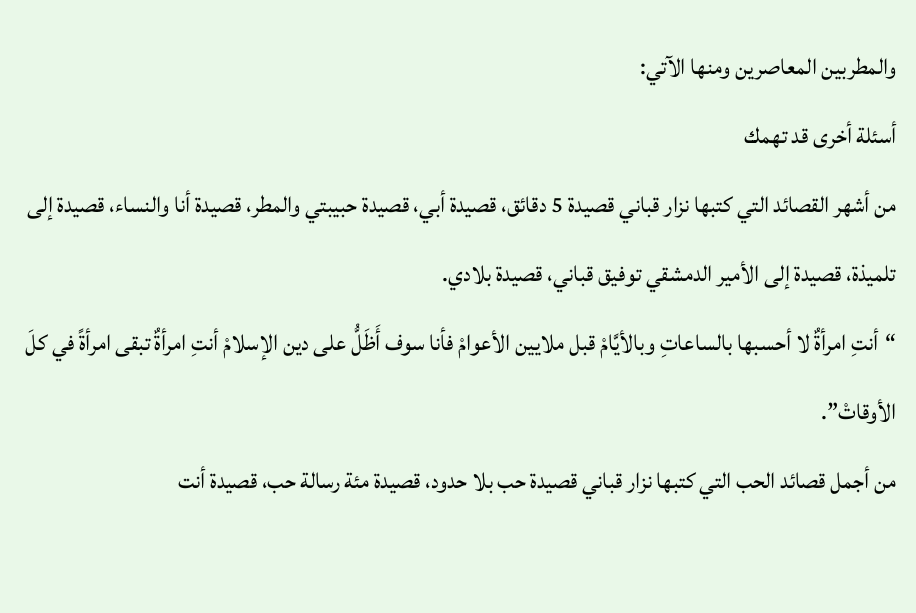والمطربين المعاصرين ومنها الآتي:
أسئلة أخرى قد تهمك
من أشهر القصائد التي كتبها نزار قباني قصيدة 5 دقائق، قصيدة أبي، قصيدة حبيبتي والمطر، قصيدة أنا والنساء، قصيدة إلى تلميذة، قصيدة إلى الأمير الدمشقي توفيق قباني، قصيدة بلادي.
“أنتِ امرأةٌ لا أحسبها بالساعاتِ وبالأيَّامْ قبل ملايين الأعوامْ فأنا سوف أَظَلُّ على دين الإسلامْ أنتِ امرأةٌ تبقى امرأةً في كلَ الأوقاتْ”.
من أجمل قصائد الحب التي كتبها نزار قباني قصيدة حب بلا حدود، قصيدة مئة رسالة حب، قصيدة أنت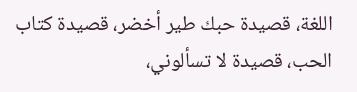اللغة، قصيدة حبك طير أخضر، قصيدة كتاب الحب، قصيدة لا تسألوني،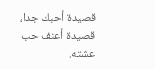قصيدة أحبك جدا، قصيدة أعنف حب عشته.